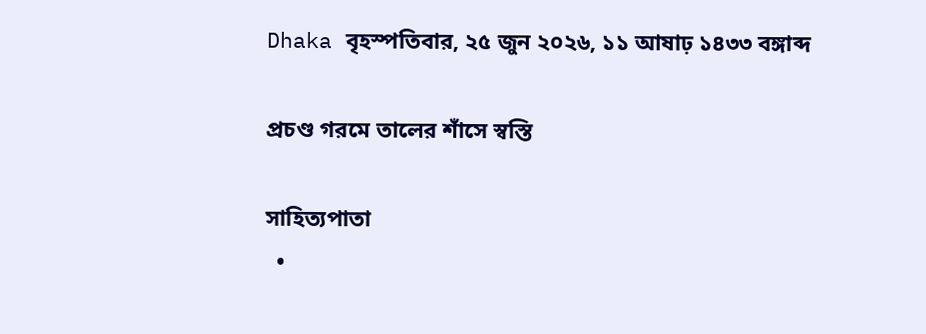Dhaka বৃহস্পতিবার, ২৫ জুন ২০২৬, ১১ আষাঢ় ১৪৩৩ বঙ্গাব্দ

প্রচণ্ড গরমে তালের শাঁসে স্বস্তি

সাহিত্যপাতা
  •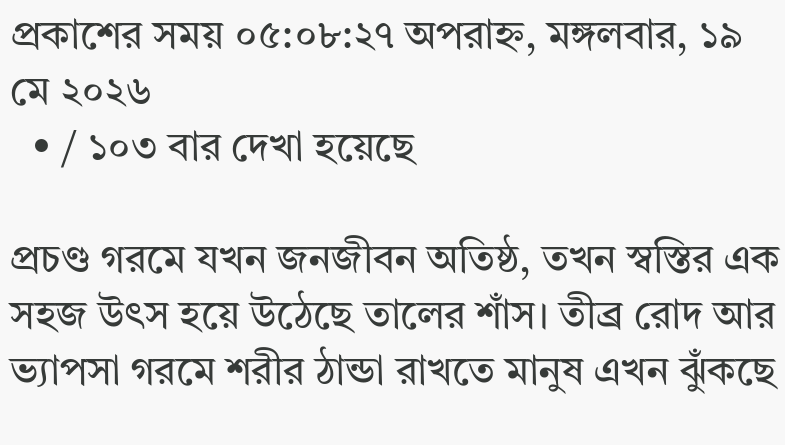প্রকাশের সময় ০৫:০৮:২৭ অপরাহ্ন, মঙ্গলবার, ১৯ মে ২০২৬
  • / ১০৩ বার দেখা হয়েছে

প্রচণ্ড গরমে যখন জনজীবন অতিষ্ঠ, তখন স্বস্তির এক সহজ উৎস হয়ে উঠেছে তালের শাঁস। তীব্র রোদ আর ভ্যাপসা গরমে শরীর ঠান্ডা রাখতে মানুষ এখন ঝুঁকছে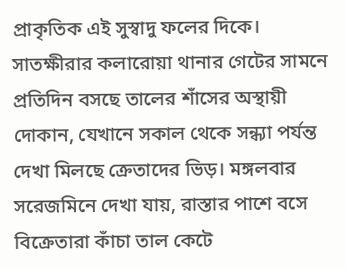প্রাকৃতিক এই সুস্বাদু ফলের দিকে। সাতক্ষীরার কলারোয়া থানার গেটের সামনে প্রতিদিন বসছে তালের শাঁসের অস্থায়ী দোকান, যেখানে সকাল থেকে সন্ধ্যা পর্যন্ত দেখা মিলছে ক্রেতাদের ভিড়। মঙ্গলবার সরেজমিনে দেখা যায়, রাস্তার পাশে বসে বিক্রেতারা কাঁচা তাল কেটে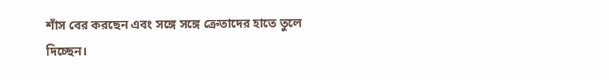শাঁস বের করছেন এবং সঙ্গে সঙ্গে ক্রেতাদের হাতে তুলে দিচ্ছেন।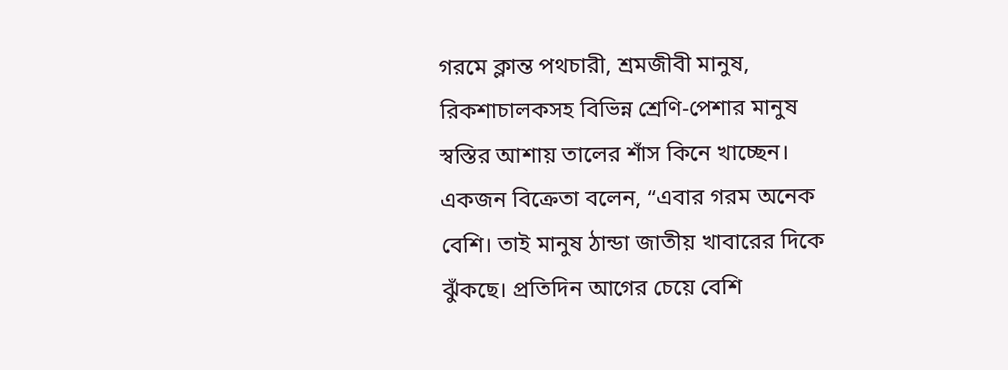গরমে ক্লান্ত পথচারী, শ্রমজীবী মানুষ, রিকশাচালকসহ বিভিন্ন শ্রেণি-পেশার মানুষ স্বস্তির আশায় তালের শাঁস কিনে খাচ্ছেন। একজন বিক্রেতা বলেন, “এবার গরম অনেক বেশি। তাই মানুষ ঠান্ডা জাতীয় খাবারের দিকে ঝুঁকছে। প্রতিদিন আগের চেয়ে বেশি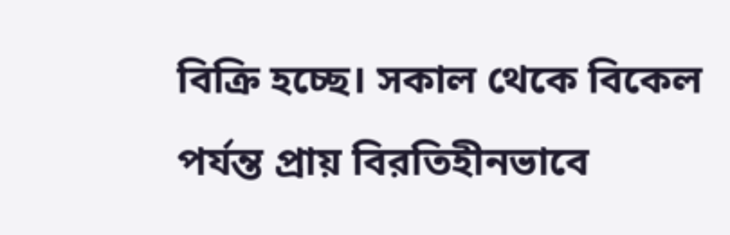বিক্রি হচ্ছে। সকাল থেকে বিকেল পর্যন্ত প্রায় বিরতিহীনভাবে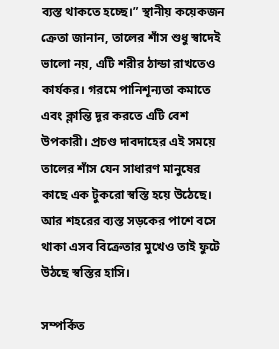ব্যস্ত থাকতে হচ্ছে।” স্থানীয় কয়েকজন ক্রেতা জানান, তালের শাঁস শুধু স্বাদেই ভালো নয়, এটি শরীর ঠান্ডা রাখতেও কার্যকর। গরমে পানিশূন্যতা কমাতে এবং ক্লান্তি দূর করতে এটি বেশ উপকারী। প্রচণ্ড দাবদাহের এই সময়ে তালের শাঁস যেন সাধারণ মানুষের কাছে এক টুকরো স্বস্তি হয়ে উঠেছে। আর শহরের ব্যস্ত সড়কের পাশে বসে থাকা এসব বিক্রেতার মুখেও তাই ফুটে উঠছে স্বস্তির হাসি।

সম্পর্কিত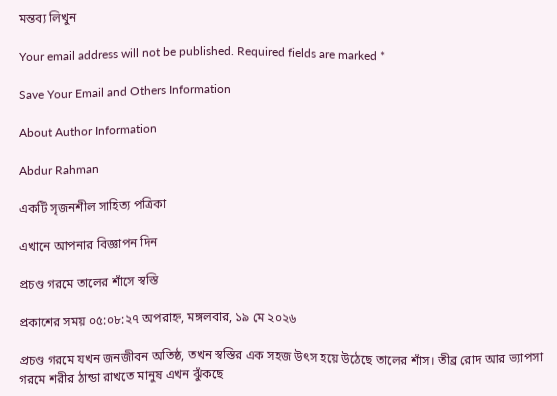মন্তব্য লিখুন

Your email address will not be published. Required fields are marked *

Save Your Email and Others Information

About Author Information

Abdur Rahman

একটি সৃজনশীল সাহিত্য পত্রিকা

এখানে আপনার বিজ্ঞাপন দিন

প্রচণ্ড গরমে তালের শাঁসে স্বস্তি

প্রকাশের সময় ০৫:০৮:২৭ অপরাহ্ন, মঙ্গলবার, ১৯ মে ২০২৬

প্রচণ্ড গরমে যখন জনজীবন অতিষ্ঠ, তখন স্বস্তির এক সহজ উৎস হয়ে উঠেছে তালের শাঁস। তীব্র রোদ আর ভ্যাপসা গরমে শরীর ঠান্ডা রাখতে মানুষ এখন ঝুঁকছে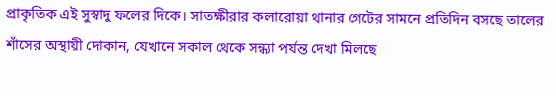প্রাকৃতিক এই সুস্বাদু ফলের দিকে। সাতক্ষীরার কলারোয়া থানার গেটের সামনে প্রতিদিন বসছে তালের শাঁসের অস্থায়ী দোকান, যেখানে সকাল থেকে সন্ধ্যা পর্যন্ত দেখা মিলছে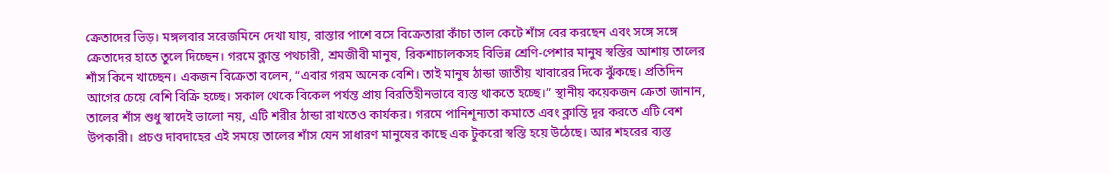ক্রেতাদের ভিড়। মঙ্গলবার সরেজমিনে দেখা যায়, রাস্তার পাশে বসে বিক্রেতারা কাঁচা তাল কেটে শাঁস বের করছেন এবং সঙ্গে সঙ্গে ক্রেতাদের হাতে তুলে দিচ্ছেন। গরমে ক্লান্ত পথচারী, শ্রমজীবী মানুষ, রিকশাচালকসহ বিভিন্ন শ্রেণি-পেশার মানুষ স্বস্তির আশায় তালের শাঁস কিনে খাচ্ছেন। একজন বিক্রেতা বলেন, “এবার গরম অনেক বেশি। তাই মানুষ ঠান্ডা জাতীয় খাবারের দিকে ঝুঁকছে। প্রতিদিন আগের চেয়ে বেশি বিক্রি হচ্ছে। সকাল থেকে বিকেল পর্যন্ত প্রায় বিরতিহীনভাবে ব্যস্ত থাকতে হচ্ছে।” স্থানীয় কয়েকজন ক্রেতা জানান, তালের শাঁস শুধু স্বাদেই ভালো নয়, এটি শরীর ঠান্ডা রাখতেও কার্যকর। গরমে পানিশূন্যতা কমাতে এবং ক্লান্তি দূর করতে এটি বেশ উপকারী। প্রচণ্ড দাবদাহের এই সময়ে তালের শাঁস যেন সাধারণ মানুষের কাছে এক টুকরো স্বস্তি হয়ে উঠেছে। আর শহরের ব্যস্ত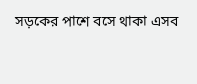সড়কের পাশে বসে থাকা এসব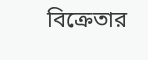বিক্রেতার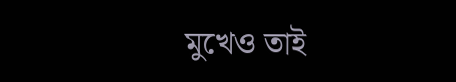মুখেও তাই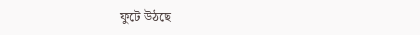ফুটে উঠছে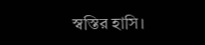স্বস্তির হাসি।